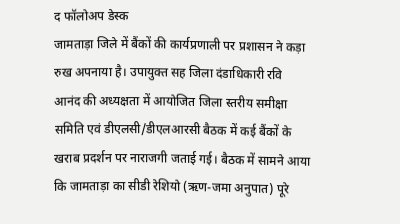द फॉलोअप डेस्क
जामताड़ा जिले में बैंकों की कार्यप्रणाली पर प्रशासन ने कड़ा रुख अपनाया है। उपायुक्त सह जिला दंडाधिकारी रवि आनंद की अध्यक्षता में आयोजित जिला स्तरीय समीक्षा समिति एवं डीएलसी/डीएलआरसी बैठक में कई बैंकों के खराब प्रदर्शन पर नाराजगी जताई गई। बैठक में सामने आया कि जामताड़ा का सीडी रेशियो (ऋण-जमा अनुपात) पूरे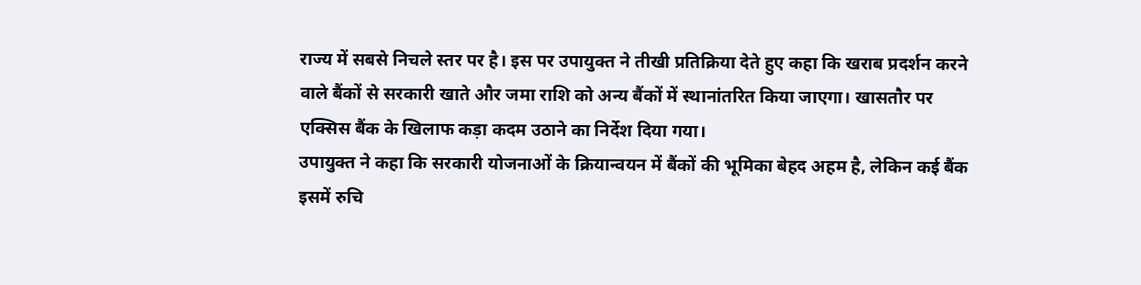राज्य में सबसे निचले स्तर पर है। इस पर उपायुक्त ने तीखी प्रतिक्रिया देते हुए कहा कि खराब प्रदर्शन करने वाले बैंकों से सरकारी खाते और जमा राशि को अन्य बैंकों में स्थानांतरित किया जाएगा। खासतौर पर एक्सिस बैंक के खिलाफ कड़ा कदम उठाने का निर्देश दिया गया।
उपायुक्त ने कहा कि सरकारी योजनाओं के क्रियान्वयन में बैंकों की भूमिका बेहद अहम है, लेकिन कई बैंक इसमें रुचि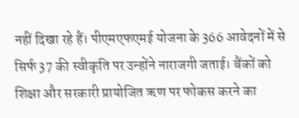नहीं दिखा रहे हैं। पीएमएफएमई योजना के 366 आवेदनों में से सिर्फ 37 की स्वीकृति पर उन्होंने नाराजगी जताई। बैंकों को शिक्षा और सरकारी प्रायोजित ऋण पर फोकस करने का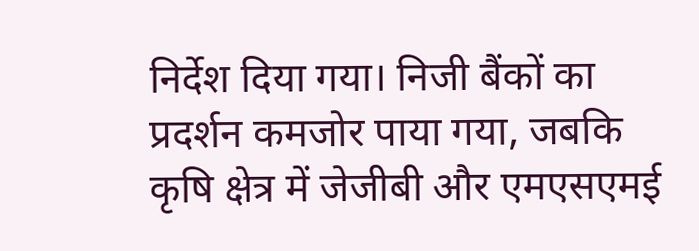निर्देश दिया गया। निजी बैंकों का प्रदर्शन कमजोर पाया गया, जबकि कृषि क्षेत्र में जेजीबी और एमएसएमई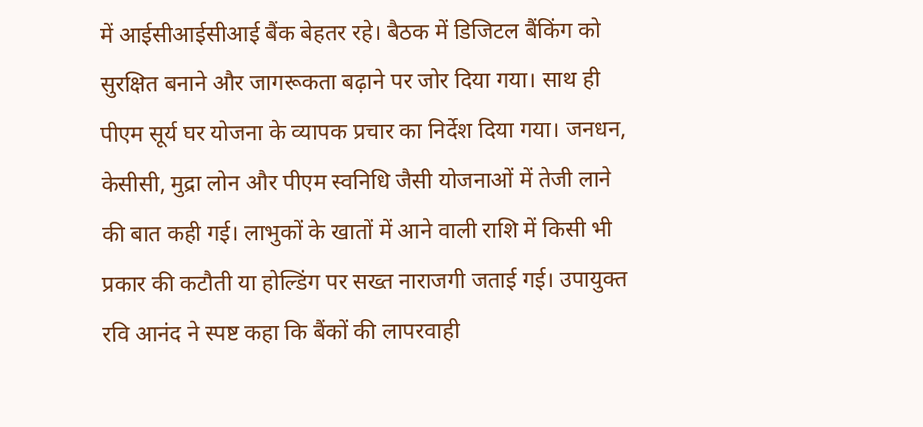में आईसीआईसीआई बैंक बेहतर रहे। बैठक में डिजिटल बैंकिंग को सुरक्षित बनाने और जागरूकता बढ़ाने पर जोर दिया गया। साथ ही पीएम सूर्य घर योजना के व्यापक प्रचार का निर्देश दिया गया। जनधन, केसीसी, मुद्रा लोन और पीएम स्वनिधि जैसी योजनाओं में तेजी लाने की बात कही गई। लाभुकों के खातों में आने वाली राशि में किसी भी प्रकार की कटौती या होल्डिंग पर सख्त नाराजगी जताई गई। उपायुक्त रवि आनंद ने स्पष्ट कहा कि बैंकों की लापरवाही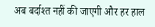अब बर्दाश्त नहीं की जाएगी और हर हाल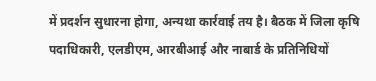में प्रदर्शन सुधारना होगा, अन्यथा कार्रवाई तय है। बैठक में जिला कृषि पदाधिकारी, एलडीएम, आरबीआई और नाबार्ड के प्रतिनिधियों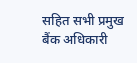सहित सभी प्रमुख बैंक अधिकारी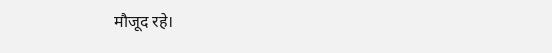मौजूद रहे।